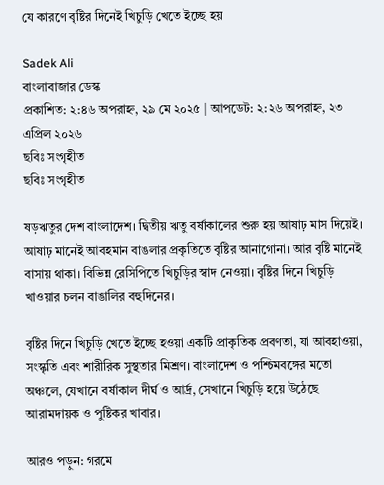যে কারণে বৃষ্টির দিনেই খিচুড়ি খেতে ইচ্ছে হয়

Sadek Ali
বাংলাবাজার ডেস্ক
প্রকাশিত: ২:৪৬ অপরাহ্ন, ২৯ মে ২০২৫ | আপডেট: ২:২৬ অপরাহ্ন, ২৩ এপ্রিল ২০২৬
ছবিঃ সংগৃহীত
ছবিঃ সংগৃহীত

ষড়ঋতুর দেশ বাংলাদেশ। দ্বিতীয় ঋতু বর্ষাকালের শুরু হয় আষাঢ় মাস দিয়েই। আষাঢ় মানেই আবহমান বাঙলার প্রকৃতিতে বৃষ্টির আনাগোনা। আর বৃষ্টি মানেই বাসায় থাকা। বিভিন্ন রেসিপিতে খিচুড়ির স্বাদ নেওয়া। বৃষ্টির দিনে খিচুড়ি খাওয়ার চলন বাঙালির বহুদিনের।

বৃষ্টির দিনে খিচুড়ি খেতে ইচ্ছে হওয়া একটি প্রাকৃতিক প্রবণতা, যা আবহাওয়া, সংস্কৃতি এবং শারীরিক সুস্থতার মিশ্রণ। বাংলাদেশ ও পশ্চিমবঙ্গের মতো অঞ্চলে, যেখানে বর্ষাকাল দীর্ঘ ও আর্দ্র, সেখানে খিচুড়ি হয়ে উঠেছে আরামদায়ক ও পুষ্টিকর খাবার।

আরও পড়ুন: গরমে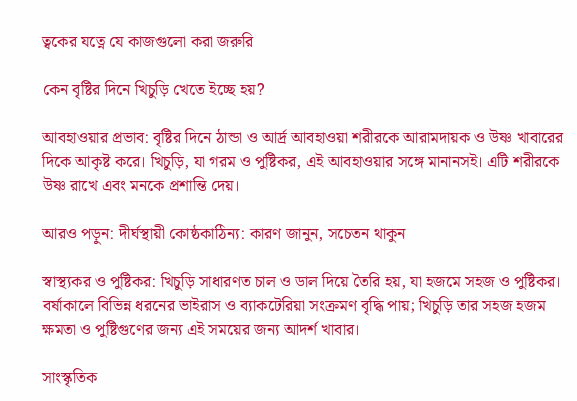ত্বকের যত্নে যে কাজগুলো করা জরুরি

কেন বৃষ্টির দিনে খিচুড়ি খেতে ইচ্ছে হয়?

আবহাওয়ার প্রভাব: বৃষ্টির দিনে ঠান্ডা ও আর্দ্র আবহাওয়া শরীরকে আরামদায়ক ও উষ্ণ খাবারের দিকে আকৃষ্ট করে। খিচুড়ি, যা গরম ও পুষ্টিকর, এই আবহাওয়ার সঙ্গে মানানসই। এটি শরীরকে উষ্ণ রাখে এবং মনকে প্রশান্তি দেয়।

আরও পড়ুন: দীর্ঘস্থায়ী কোষ্ঠকাঠিন্য: কারণ জানুন, সচেতন থাকুন

স্বাস্থ্যকর ও পুষ্টিকর: খিচুড়ি সাধারণত চাল ও ডাল দিয়ে তৈরি হয়, যা হজমে সহজ ও পুষ্টিকর। বর্ষাকালে বিভিন্ন ধরনের ভাইরাস ও ব্যাকটেরিয়া সংক্রমণ বৃদ্ধি পায়; খিচুড়ি তার সহজ হজম ক্ষমতা ও পুষ্টিগুণের জন্য এই সময়ের জন্য আদর্শ খাবার।

সাংস্কৃতিক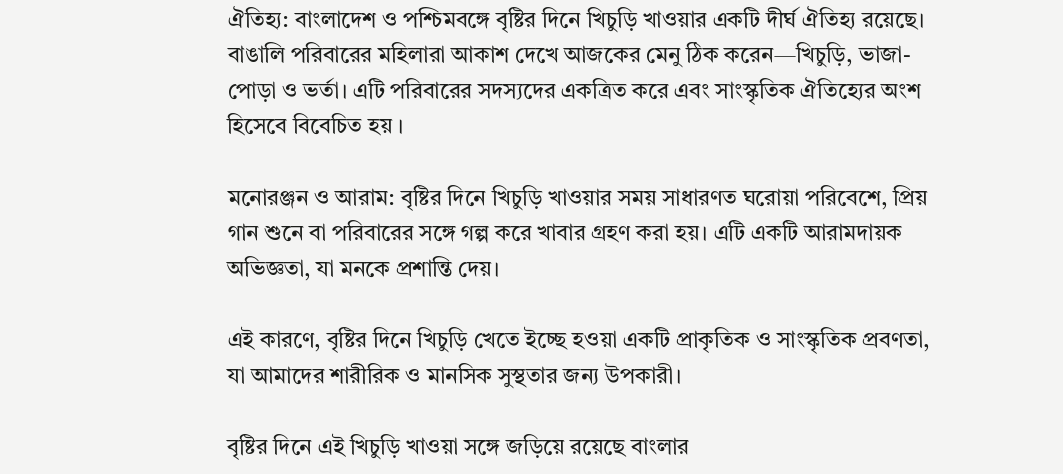ঐতিহ্য: বাংলাদেশ ও পশ্চিমবঙ্গে বৃষ্টির দিনে খিচুড়ি খাওয়ার একটি দীর্ঘ ঐতিহ্য রয়েছে। বাঙালি পরিবারের মহিলারা আকাশ দেখে আজকের মেনু ঠিক করেন—খিচুড়ি, ভাজা-পোড়া ও ভর্তা। এটি পরিবারের সদস্যদের একত্রিত করে এবং সাংস্কৃতিক ঐতিহ্যের অংশ হিসেবে বিবেচিত হয় ।

মনোরঞ্জন ও আরাম: বৃষ্টির দিনে খিচুড়ি খাওয়ার সময় সাধারণত ঘরোয়া পরিবেশে, প্রিয় গান শুনে বা পরিবারের সঙ্গে গল্প করে খাবার গ্রহণ করা হয়। এটি একটি আরামদায়ক অভিজ্ঞতা, যা মনকে প্রশান্তি দেয়।

এই কারণে, বৃষ্টির দিনে খিচুড়ি খেতে ইচ্ছে হওয়া একটি প্রাকৃতিক ও সাংস্কৃতিক প্রবণতা, যা আমাদের শারীরিক ও মানসিক সুস্থতার জন্য উপকারী।

বৃষ্টির দিনে এই খিচুড়ি খাওয়া সঙ্গে জড়িয়ে রয়েছে বাংলার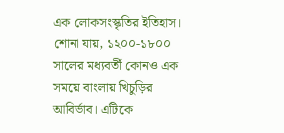এক লোকসংস্কৃতির ইতিহাস। শোনা যায়, ১২০০-১৮০০ সালের মধ্যবর্তী কোনও এক সময়ে বাংলায় খিচুড়ির আবির্ভাব। এটিকে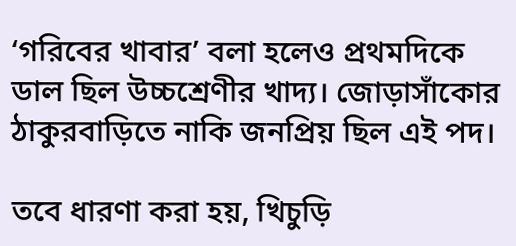‘গরিবের খাবার’ বলা হলেও প্রথমদিকে ডাল ছিল উচ্চশ্রেণীর খাদ্য। জোড়াসাঁকোর ঠাকুরবাড়িতে নাকি জনপ্রিয় ছিল এই পদ।

তবে ধারণা করা হয়, খিচুড়ি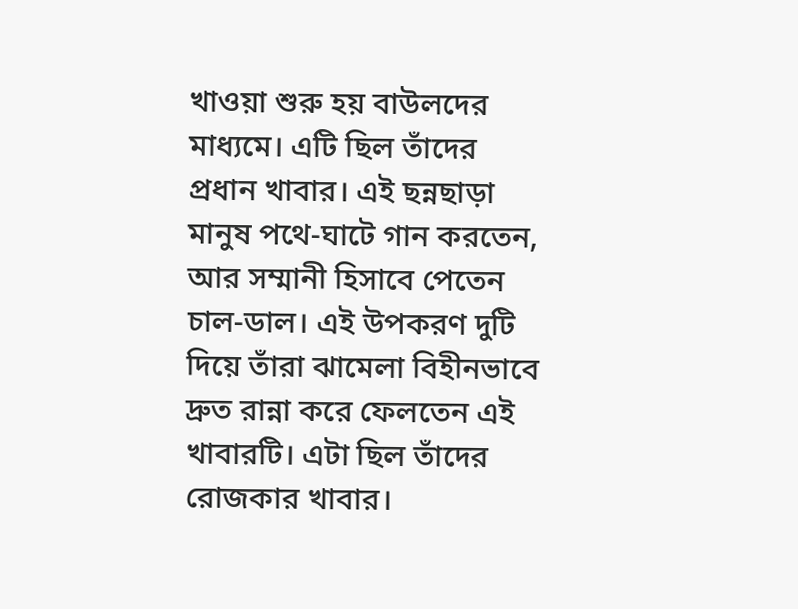খাওয়া শুরু হয় বাউলদের মাধ্যমে। এটি ছিল তাঁদের প্রধান খাবার। এই ছন্নছাড়া মানুষ পথে-ঘাটে গান করতেন, আর সম্মানী হিসাবে পেতেন চাল-ডাল। এই উপকরণ দুটি দিয়ে তাঁরা ঝামেলা বিহীনভাবে দ্রুত রান্না করে ফেলতেন এই খাবারটি। এটা ছিল তাঁদের রোজকার খাবার।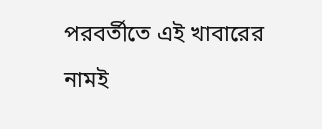পরবর্তীতে এই খাবারের নামই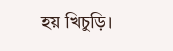হয় খিচুড়ি।